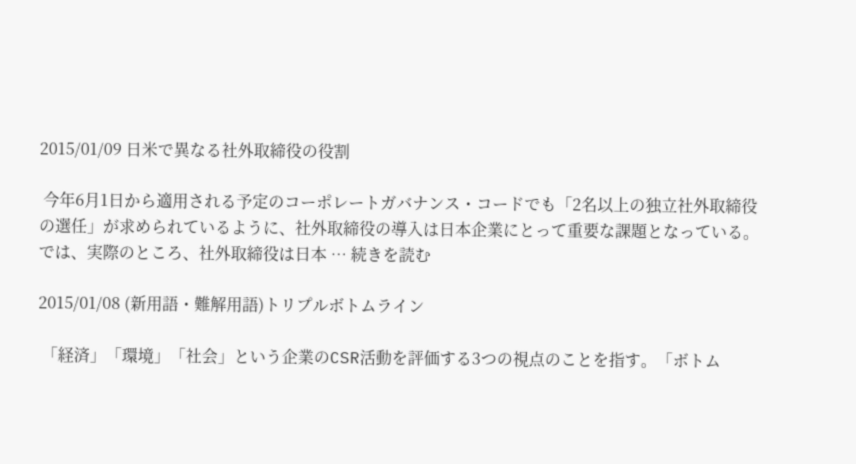2015/01/09 日米で異なる社外取締役の役割

 今年6月1日から適用される予定のコーポレートガバナンス・コードでも「2名以上の独立社外取締役の選任」が求められているように、社外取締役の導入は日本企業にとって重要な課題となっている。では、実際のところ、社外取締役は日本 … 続きを読む

2015/01/08 (新用語・難解用語)トリプルボトムライン

 「経済」「環境」「社会」という企業のCSR活動を評価する3つの視点のことを指す。「ボトム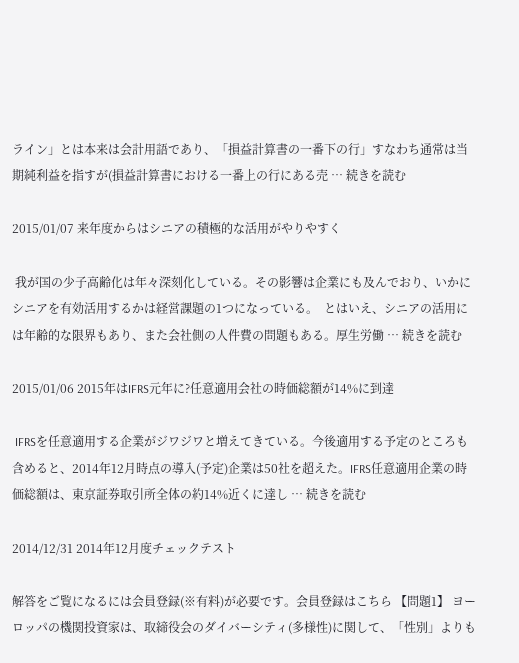ライン」とは本来は会計用語であり、「損益計算書の一番下の行」すなわち通常は当期純利益を指すが(損益計算書における一番上の行にある売 … 続きを読む

2015/01/07 来年度からはシニアの積極的な活用がやりやすく

 我が国の少子高齢化は年々深刻化している。その影響は企業にも及んでおり、いかにシニアを有効活用するかは経営課題の1つになっている。  とはいえ、シニアの活用には年齢的な限界もあり、また会社側の人件費の問題もある。厚生労働 … 続きを読む

2015/01/06 2015年はIFRS元年に?任意適用会社の時価総額が14%に到達

 IFRSを任意適用する企業がジワジワと増えてきている。今後適用する予定のところも含めると、2014年12月時点の導入(予定)企業は50社を超えた。IFRS任意適用企業の時価総額は、東京証券取引所全体の約14%近くに達し … 続きを読む

2014/12/31 2014年12月度チェックテスト

解答をご覧になるには会員登録(※有料)が必要です。会員登録はこちら 【問題1】 ヨーロッパの機関投資家は、取締役会のダイバーシティ(多様性)に関して、「性別」よりも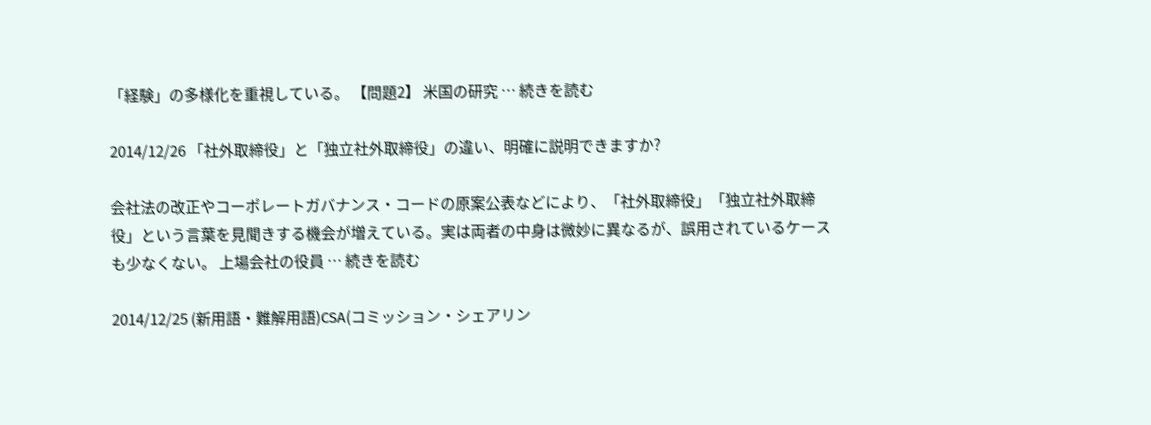「経験」の多様化を重視している。 【問題2】 米国の研究 … 続きを読む

2014/12/26 「社外取締役」と「独立社外取締役」の違い、明確に説明できますか?

会社法の改正やコーポレートガバナンス・コードの原案公表などにより、「社外取締役」「独立社外取締役」という言葉を見聞きする機会が増えている。実は両者の中身は微妙に異なるが、誤用されているケースも少なくない。 上場会社の役員 … 続きを読む

2014/12/25 (新用語・難解用語)CSA(コミッション・シェアリン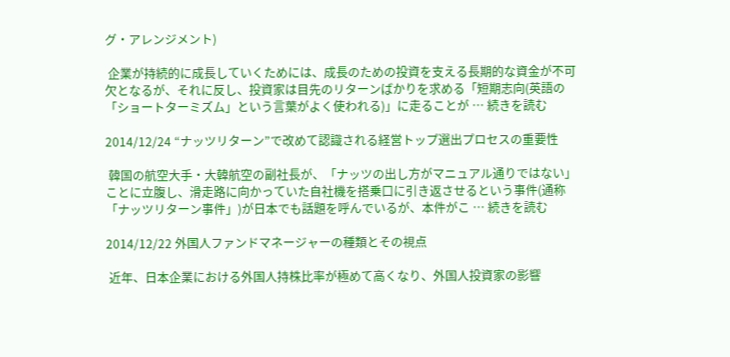グ・アレンジメント)

 企業が持続的に成長していくためには、成長のための投資を支える長期的な資金が不可欠となるが、それに反し、投資家は目先のリターンばかりを求める「短期志向(英語の「ショートターミズム」という言葉がよく使われる)」に走ることが … 続きを読む

2014/12/24 “ナッツリターン”で改めて認識される経営トップ選出プロセスの重要性

 韓国の航空大手・大韓航空の副社長が、「ナッツの出し方がマニュアル通りではない」ことに立腹し、滑走路に向かっていた自社機を搭乗口に引き返させるという事件(通称「ナッツリターン事件」)が日本でも話題を呼んでいるが、本件がこ … 続きを読む

2014/12/22 外国人ファンドマネージャーの種類とその視点

 近年、日本企業における外国人持株比率が極めて高くなり、外国人投資家の影響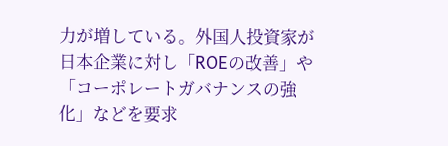力が増している。外国人投資家が日本企業に対し「ROEの改善」や「コーポレートガバナンスの強化」などを要求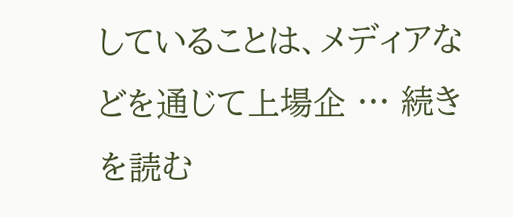していることは、メディアなどを通じて上場企 … 続きを読む